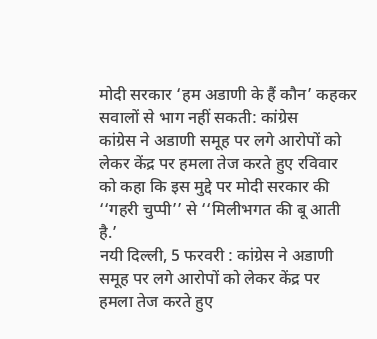मोदी सरकार ‘हम अडाणी के हैं कौन’ कहकर सवालों से भाग नहीं सकती: कांग्रेस
कांग्रेस ने अडाणी समूह पर लगे आरोपों को लेकर केंद्र पर हमला तेज करते हुए रविवार को कहा कि इस मुद्दे पर मोदी सरकार की ‘‘गहरी चुप्पी’’ से ‘‘मिलीभगत की बू आती है.’
नयी दिल्ली, 5 फरवरी : कांग्रेस ने अडाणी समूह पर लगे आरोपों को लेकर केंद्र पर हमला तेज करते हुए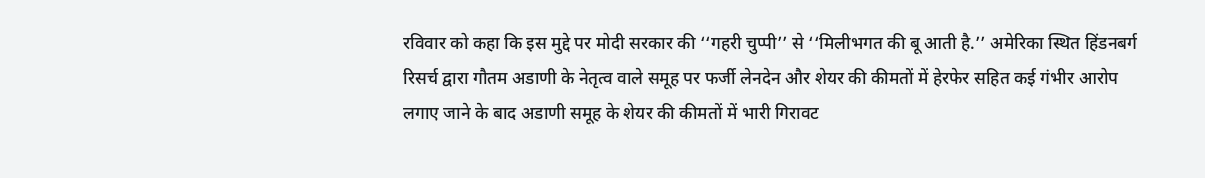रविवार को कहा कि इस मुद्दे पर मोदी सरकार की ‘‘गहरी चुप्पी’’ से ‘‘मिलीभगत की बू आती है.’’ अमेरिका स्थित हिंडनबर्ग रिसर्च द्वारा गौतम अडाणी के नेतृत्व वाले समूह पर फर्जी लेनदेन और शेयर की कीमतों में हेरफेर सहित कई गंभीर आरोप लगाए जाने के बाद अडाणी समूह के शेयर की कीमतों में भारी गिरावट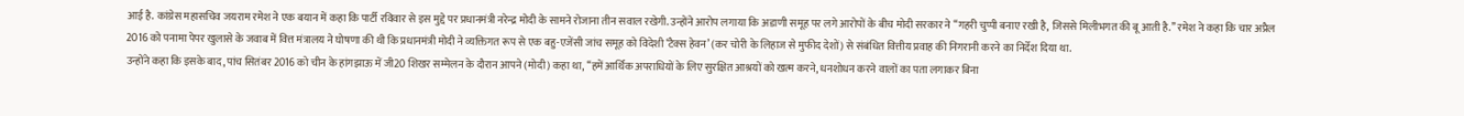आई है. कांग्रेस महासचिव जयराम रमेश ने एक बयान में कहा कि पार्टी रविवार से इस मुद्दे पर प्रधानमंत्री नरेन्द्र मोदी के सामने रोजाना तीन सवाल रखेगी. उन्होंने आरोप लगाया कि अडाणी समूह पर लगे आरोपों के बीच मोदी सरकार ने ‘‘गहरी चुप्पी बनाए रखी है, जिससे मिलीभगत की बू आती है.’’ रमेश ने कहा कि चार अप्रैल 2016 को पनामा पेपर खुलासे के जवाब में वित्त मंत्रालय ने घोषणा की थी कि प्रधानमंत्री मोदी ने व्यक्तिगत रूप से एक बहु-एजेंसी जांच समूह को विदेशी ‘टैक्स हेवन’ (कर चोरी के लिहाज से मुफीद देशों) से संबंधित वित्तीय प्रवाह की निगरानी करने का निर्देश दिया था.
उन्होंने कहा कि इसके बाद, पांच सितंबर 2016 को चीन के हांगझाऊ में जी20 शिखर सम्मेलन के दौरान आपने (मोदी) कहा था, ‘‘हमें आर्थिक अपराधियों के लिए सुरक्षित आश्रयों को खत्म करने, धनशोधन करने वालों का पता लगाकर बिना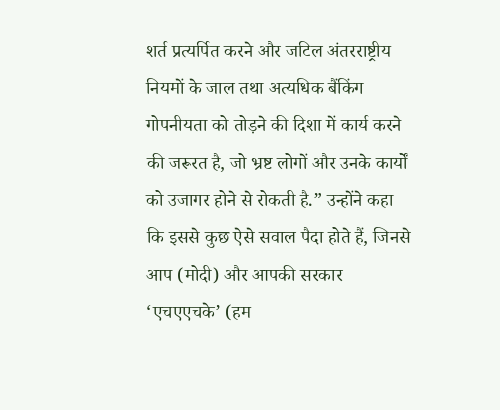शर्त प्रत्यर्पित करने और जटिल अंतरराष्ट्रीय नियमों के जाल तथा अत्यधिक बैंकिंग गोपनीयता को तोड़ने की दिशा में कार्य करने की जरूरत है, जो भ्रष्ट लोगों और उनके कार्यों को उजागर होने से रोकती है.” उन्होंने कहा कि इससे कुछ ऐसे सवाल पैदा होते हैं, जिनसे आप (मोदी) और आपकी सरकार ‘एचएएचके’ (हम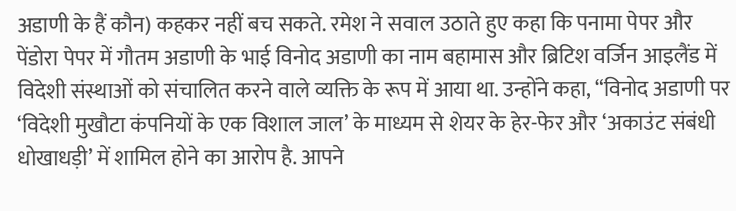अडाणी के हैं कौन) कहकर नहीं बच सकते. रमेश ने सवाल उठाते हुए कहा कि पनामा पेपर और पेंडोरा पेपर में गौतम अडाणी के भाई विनोद अडाणी का नाम बहामास और ब्रिटिश वर्जिन आइलैंड में विदेशी संस्थाओं को संचालित करने वाले व्यक्ति के रूप में आया था. उन्होंने कहा, “विनोद अडाणी पर ‘विदेशी मुखौटा कंपनियों के एक विशाल जाल’ के माध्यम से शेयर के हेर-फेर और ‘अकाउंट संबंधी धोखाधड़ी’ में शामिल होने का आरोप है. आपने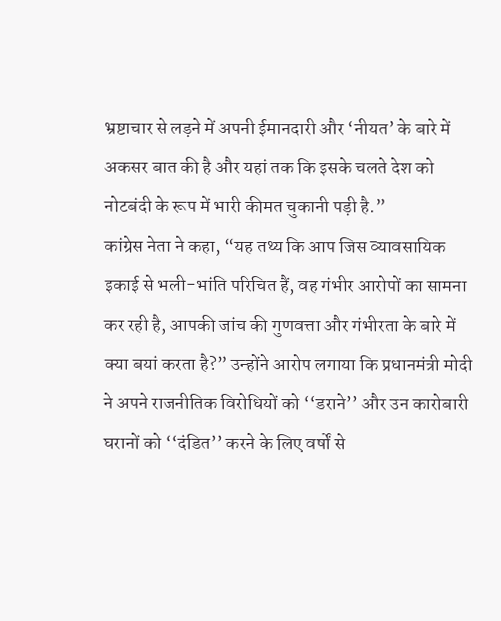भ्रष्टाचार से लड़ने में अपनी ईमानदारी और ‘नीयत’ के बारे में अकसर बात की है और यहां तक कि इसके चलते देश को नोटबंदी के रूप में भारी कीमत चुकानी पड़ी है.”
कांग्रेस नेता ने कहा, “यह तथ्य कि आप जिस व्यावसायिक इकाई से भली-भांति परिचित हैं, वह गंभीर आरोपों का सामना कर रही है, आपकी जांच की गुणवत्ता और गंभीरता के बारे में क्या बयां करता है?” उन्होंने आरोप लगाया कि प्रधानमंत्री मोदी ने अपने राजनीतिक विरोधियों को ‘‘डराने’’ और उन कारोबारी घरानों को ‘‘दंडित’’ करने के लिए वर्षों से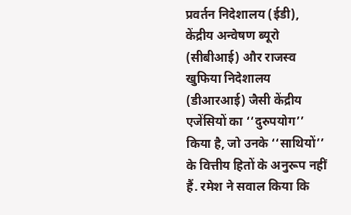प्रवर्तन निदेशालय (ईडी), केंद्रीय अन्वेषण ब्यूरो (सीबीआई) और राजस्व खुफिया निदेशालय (डीआरआई) जैसी केंद्रीय एजेंसियों का ‘‘दुरुपयोग’’ किया है, जो उनके ‘‘साथियों’’ के वित्तीय हितों के अनुरूप नहीं हैं. रमेश ने सवाल किया कि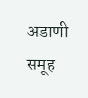अडाणी समूह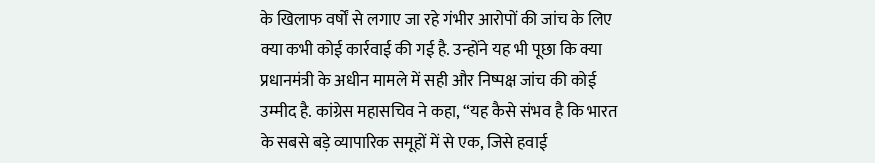के खिलाफ वर्षों से लगाए जा रहे गंभीर आरोपों की जांच के लिए क्या कभी कोई कार्रवाई की गई है. उन्होंने यह भी पूछा कि क्या प्रधानमंत्री के अधीन मामले में सही और निष्पक्ष जांच की कोई उम्मीद है. कांग्रेस महासचिव ने कहा, “यह कैसे संभव है कि भारत के सबसे बड़े व्यापारिक समूहों में से एक, जिसे हवाई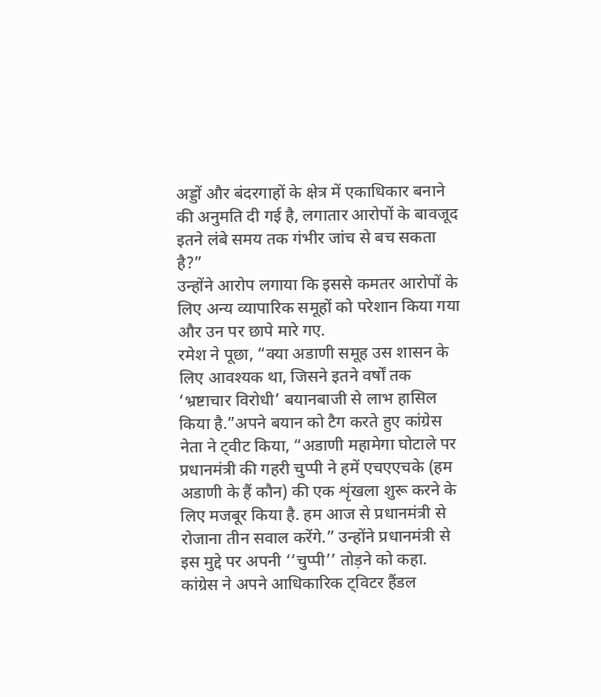अड्डों और बंदरगाहों के क्षेत्र में एकाधिकार बनाने की अनुमति दी गई है, लगातार आरोपों के बावजूद इतने लंबे समय तक गंभीर जांच से बच सकता है?”
उन्होंने आरोप लगाया कि इससे कमतर आरोपों के लिए अन्य व्यापारिक समूहों को परेशान किया गया और उन पर छापे मारे गए.
रमेश ने पूछा, “क्या अडाणी समूह उस शासन के लिए आवश्यक था, जिसने इतने वर्षों तक ‘भ्रष्टाचार विरोधी’ बयानबाजी से लाभ हासिल किया है.”अपने बयान को टैग करते हुए कांग्रेस नेता ने ट्वीट किया, “अडाणी महामेगा घोटाले पर प्रधानमंत्री की गहरी चुप्पी ने हमें एचएएचके (हम अडाणी के हैं कौन) की एक शृंखला शुरू करने के लिए मजबूर किया है. हम आज से प्रधानमंत्री से रोजाना तीन सवाल करेंगे.” उन्होंने प्रधानमंत्री से इस मुद्दे पर अपनी ‘‘चुप्पी’’ तोड़ने को कहा. कांग्रेस ने अपने आधिकारिक ट्विटर हैंडल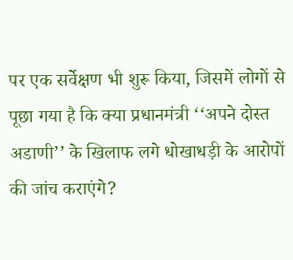पर एक सर्वेक्षण भी शुरू किया, जिसमें लोगों से पूछा गया है कि क्या प्रधानमंत्री ‘‘अपने दोस्त अडाणी’’ के खिलाफ लगे धोखाधड़ी के आरोपों की जांच कराएंगे?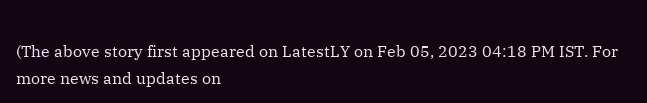(The above story first appeared on LatestLY on Feb 05, 2023 04:18 PM IST. For more news and updates on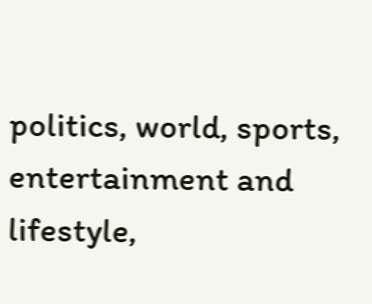politics, world, sports, entertainment and lifestyle,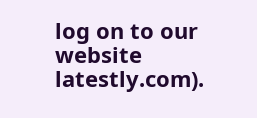log on to our website latestly.com).